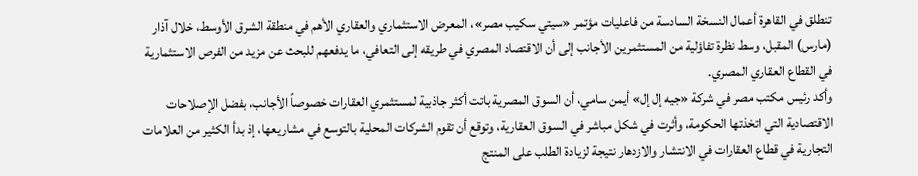تنطلق في القاهرة أعمال النسخة السادسة من فاعليات مؤتمر «سيتي سكيب مصر»، المعرض الاستثماري والعقاري الأهم في منطقة الشرق الأوسط، خلال آذار (مارس) المقبل، وسط نظرة تفاؤلية من المستثمرين الأجانب إلى أن الاقتصاد المصري في طريقه إلى التعافي، ما يدفعهم للبحث عن مزيد من الفرص الاستثمارية في القطاع العقاري المصري.
وأكد رئيس مكتب مصر في شركة «جيه إل إل» أيمن سامي، أن السوق المصرية باتت أكثر جاذبية لمستثمري العقارات خصوصاً الأجانب، بفضل الإصلاحات الاقتصادية التي اتخذتها الحكومة، وأثرت في شكل مباشر في السوق العقارية، وتوقع أن تقوم الشركات المحلية بالتوسع في مشاريعها، إذ بدأ الكثير من العلامات التجارية في قطاع العقارات في الانتشار والازدهار نتيجة لزيادة الطلب على المنتج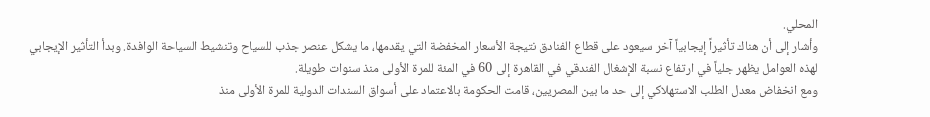المحلي.
وأشار إلى أن هناك تأثيراً إيجابياً آخر سيعود على قطاع الفنادق نتيجة الأسعار المخفضة التي يقدمها، ما يشكل عنصر جذب للسياح وتنشيط السياحة الوافدة. وبدأ التأثير الإيجابي لهذه العوامل يظهر جلياً في ارتفاع نسبة الإشغال الفندقي في القاهرة إلى 60 في المئة للمرة الأولى منذ سنوات طويلة.
ومع انخفاض معدل الطلب الاستهلاكي إلى حد ما بين المصريين، قامت الحكومة بالاعتماد على أسواق السندات الدولية للمرة الأولى منذ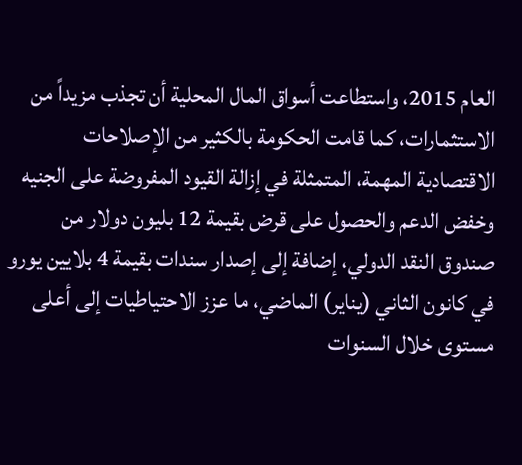العام 2015، واستطاعت أسواق المال المحلية أن تجذب مزيداً من الاستثمارات، كما قامت الحكومة بالكثير من الإصلاحات الاقتصادية المهمة، المتمثلة في إزالة القيود المفروضة على الجنيه وخفض الدعم والحصول على قرض بقيمة 12 بليون دولار من صندوق النقد الدولي، إضافة إلى إصدار سندات بقيمة 4 بلايين يورو في كانون الثاني (يناير) الماضي، ما عزز الاحتياطيات إلى أعلى مستوى خلال السنوات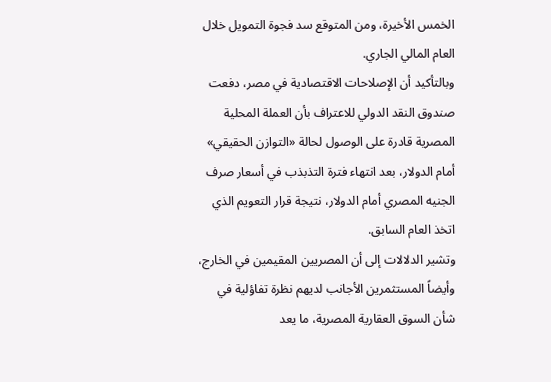الخمس الأخيرة، ومن المتوقع سد فجوة التمويل خلال العام المالي الجاري.
وبالتأكيد أن الإصلاحات الاقتصادية في مصر، دفعت صندوق النقد الدولي للاعتراف بأن العملة المحلية المصرية قادرة على الوصول لحالة «التوازن الحقيقي» أمام الدولار، بعد انتهاء فترة التذبذب في أسعار صرف الجنيه المصري أمام الدولار، نتيجة قرار التعويم الذي اتخذ العام السابق.
وتشير الدلالات إلى أن المصريين المقيمين في الخارج، وأيضاً المستثمرين الأجانب لديهم نظرة تفاؤلية في شأن السوق العقارية المصرية، ما يعد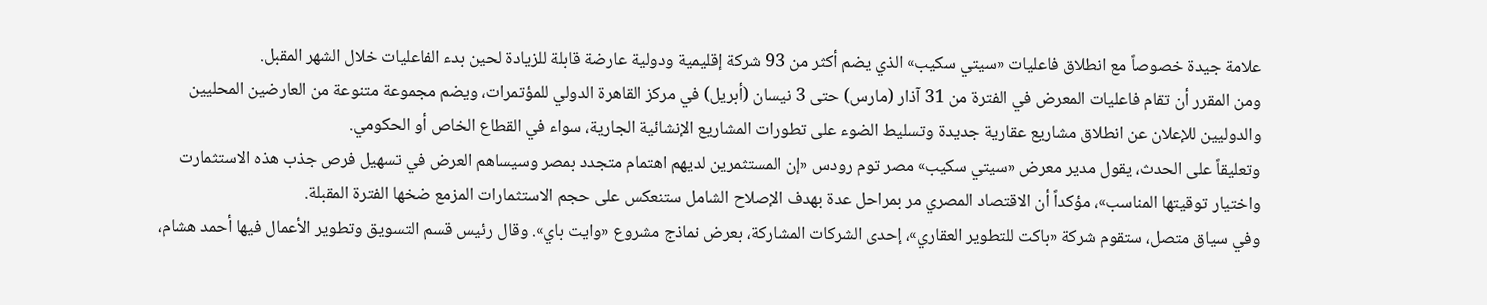علامة جيدة خصوصاً مع انطلاق فاعليات «سيتي سكيب» الذي يضم أكثر من 93 شركة إقليمية ودولية عارضة قابلة للزيادة لحين بدء الفاعليات خلال الشهر المقبل.
ومن المقرر أن تقام فاعليات المعرض في الفترة من 31 آذار (مارس) حتى 3 نيسان (أبريل) في مركز القاهرة الدولي للمؤتمرات، ويضم مجموعة متنوعة من العارضين المحليين والدوليين للإعلان عن انطلاق مشاريع عقارية جديدة وتسليط الضوء على تطورات المشاريع الإنشائية الجارية، سواء في القطاع الخاص أو الحكومي.
وتعليقاً على الحدث، يقول مدير معرض «سيتي سكيب» مصر توم رودس «إن المستثمرين لديهم اهتمام متجدد بمصر وسيساهم العرض في تسهيل فرص جذب هذه الاستثمارت واختيار توقيتها المناسب»، مؤكداً أن الاقتصاد المصري مر بمراحل عدة بهدف الإصلاح الشامل ستنعكس على حجم الاستثمارات المزمع ضخها الفترة المقبلة.
وفي سياق متصل، ستقوم شركة «باكت للتطوير العقاري»، إحدى الشركات المشاركة، بعرض نماذج مشروع «وايت باي». وقال رئيس قسم التسويق وتطوير الأعمال فيها أحمد هشام،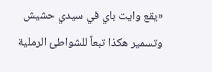«يقع وايت باي في سيدي حشيش وتسمير هكذا تبعاً للشواطئ الرملية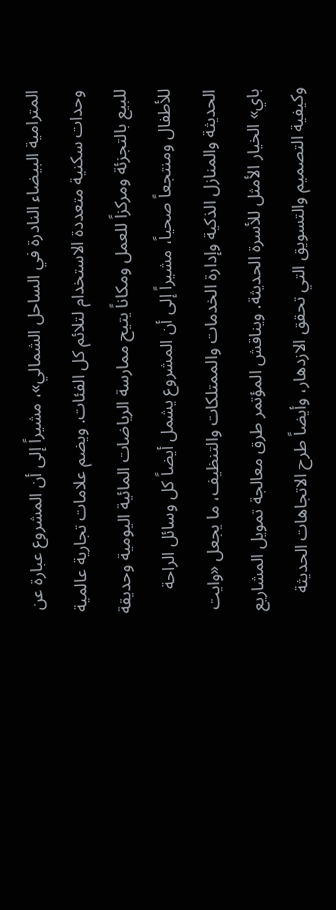المترامية البيضاء النادرة في الساحل الشمالي»، مشيراً إلى أن المشروع عبارة عن وحدات سكنية متعددة الاستخدام لتلائم كل الفئات. ويضم علامات تجارية عالمية للبيع بالتجزئة ومركزاً للعمل ومكاناً يتيح ممارسة الرياضات المائية اليومية وحديقة للأطفال ومنتجعاً صحياً، مشيراً إلى أن المشروع يشمل أيضاً كل وسائل الراحة الحديثة والمنازل الذكية وإدارة الخدمات والممتلكات والتنظيف، ما يجعل «وايت باي» الخيار الأمثل للأسرة الحديثة. ويناقش المؤتمر طرق معالجة تمويل المشاريع وكيفية التصميم والتسويق التي تحقق الازدهار، وأيضاً طرح الاتجاهات الحديثة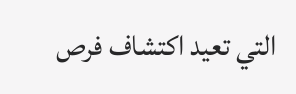التي تعيد اكتشاف فرص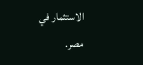الاستثمار في مصر.